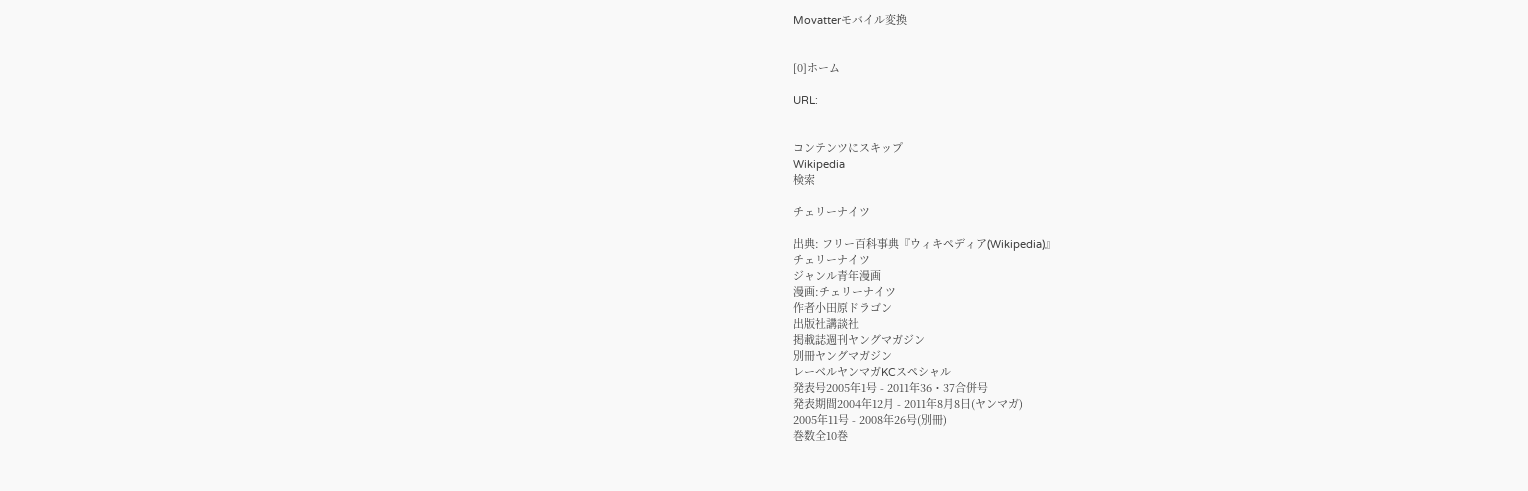Movatterモバイル変換


[0]ホーム

URL:


コンテンツにスキップ
Wikipedia
検索

チェリーナイツ

出典: フリー百科事典『ウィキペディア(Wikipedia)』
チェリーナイツ
ジャンル青年漫画
漫画:チェリーナイツ
作者小田原ドラゴン
出版社講談社
掲載誌週刊ヤングマガジン
別冊ヤングマガジン
レーベルヤンマガKCスペシャル
発表号2005年1号 - 2011年36・37合併号
発表期間2004年12月 - 2011年8月8日(ヤンマガ)
2005年11号 - 2008年26号(別冊)
巻数全10巻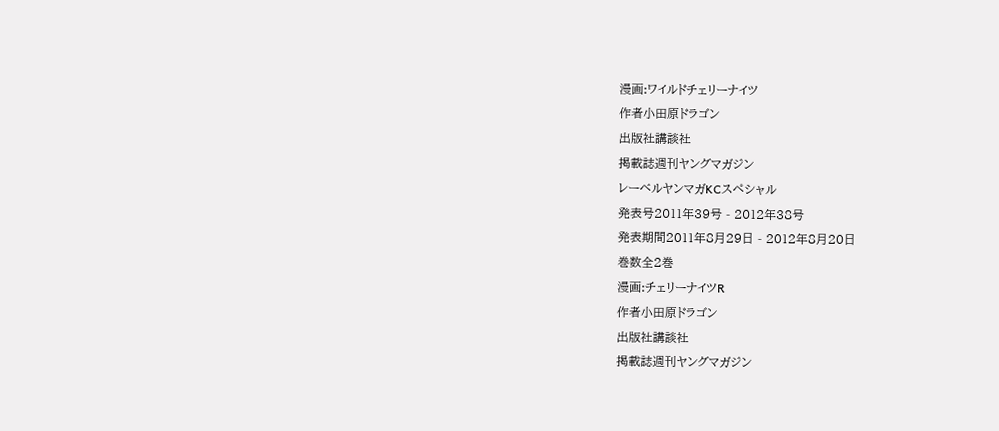漫画:ワイルドチェリーナイツ
作者小田原ドラゴン
出版社講談社
掲載誌週刊ヤングマガジン
レーベルヤンマガKCスペシャル
発表号2011年39号 - 2012年38号
発表期間2011年8月29日 - 2012年8月20日
巻数全2巻
漫画:チェリーナイツR
作者小田原ドラゴン
出版社講談社
掲載誌週刊ヤングマガジン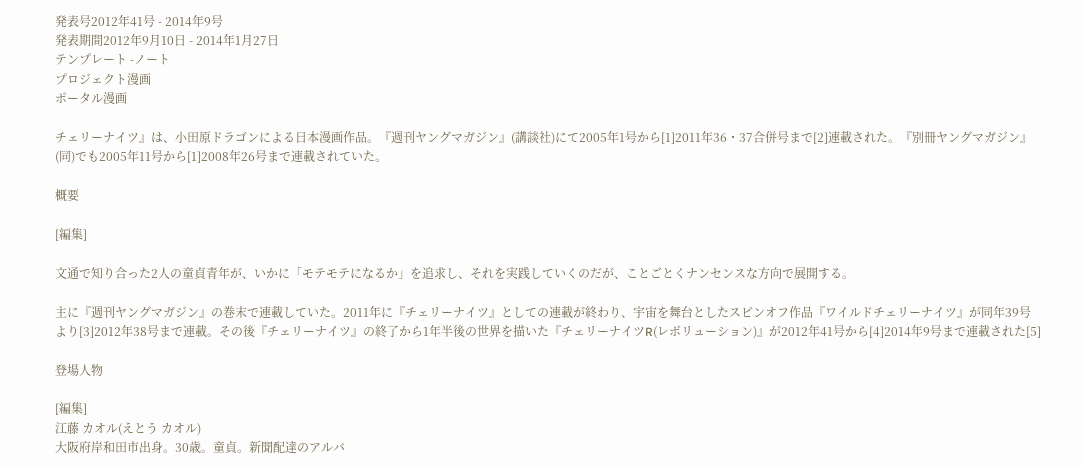発表号2012年41号 - 2014年9号
発表期間2012年9月10日 - 2014年1月27日
テンプレート -ノート
プロジェクト漫画
ポータル漫画

チェリーナイツ』は、小田原ドラゴンによる日本漫画作品。『週刊ヤングマガジン』(講談社)にて2005年1号から[1]2011年36・37合併号まで[2]連載された。『別冊ヤングマガジン』(同)でも2005年11号から[1]2008年26号まで連載されていた。

概要

[編集]

文通で知り合った2人の童貞青年が、いかに「モテモテになるか」を追求し、それを実践していくのだが、ことごとくナンセンスな方向で展開する。

主に『週刊ヤングマガジン』の巻末で連載していた。2011年に『チェリーナイツ』としての連載が終わり、宇宙を舞台としたスピンオフ作品『ワイルドチェリーナイツ』が同年39号より[3]2012年38号まで連載。その後『チェリーナイツ』の終了から1年半後の世界を描いた『チェリーナイツR(レボリューション)』が2012年41号から[4]2014年9号まで連載された[5]

登場人物

[編集]
江藤 カオル(えとう カオル)
大阪府岸和田市出身。30歳。童貞。新聞配達のアルバ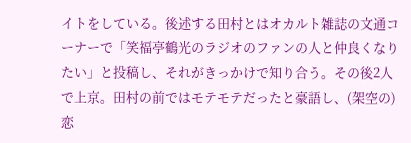イトをしている。後述する田村とはオカルト雑誌の文通コーナーで「笑福亭鶴光のラジオのファンの人と仲良くなりたい」と投稿し、それがきっかけで知り合う。その後2人で上京。田村の前ではモテモテだったと豪語し、(架空の)恋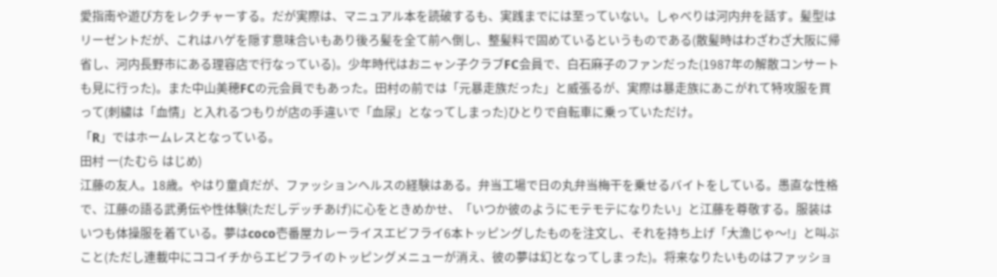愛指南や遊び方をレクチャーする。だが実際は、マニュアル本を読破するも、実践までには至っていない。しゃべりは河内弁を話す。髪型はリーゼントだが、これはハゲを隠す意味合いもあり後ろ髪を全て前へ倒し、整髪料で固めているというものである(散髪時はわざわざ大阪に帰省し、河内長野市にある理容店で行なっている)。少年時代はおニャン子クラブFC会員で、白石麻子のファンだった(1987年の解散コンサートも見に行った)。また中山美穂FCの元会員でもあった。田村の前では「元暴走族だった」と威張るが、実際は暴走族にあこがれて特攻服を買って(刺繍は「血情」と入れるつもりが店の手違いで「血尿」となってしまった)ひとりで自転車に乗っていただけ。
「R」ではホームレスとなっている。
田村 一(たむら はじめ)
江藤の友人。18歳。やはり童貞だが、ファッションヘルスの経験はある。弁当工場で日の丸弁当梅干を乗せるバイトをしている。愚直な性格で、江藤の語る武勇伝や性体験(ただしデッチあげ)に心をときめかせ、「いつか彼のようにモテモテになりたい」と江藤を尊敬する。服装はいつも体操服を着ている。夢はcoco壱番屋カレーライスエビフライ6本トッピングしたものを注文し、それを持ち上げ「大漁じゃ〜!」と叫ぶこと(ただし連載中にココイチからエビフライのトッピングメニューが消え、彼の夢は幻となってしまった)。将来なりたいものはファッショ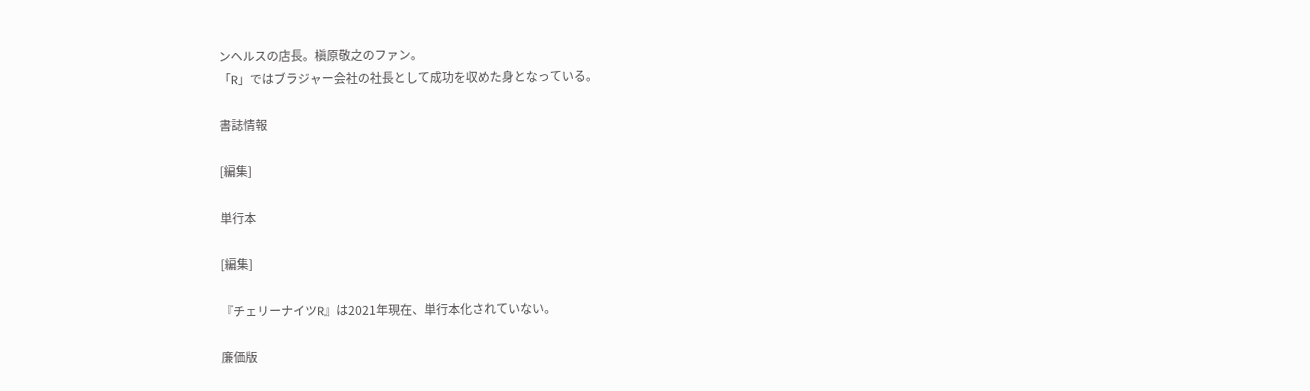ンヘルスの店長。槇原敬之のファン。
「R」ではブラジャー会社の社長として成功を収めた身となっている。

書誌情報

[編集]

単行本

[編集]

『チェリーナイツR』は2021年現在、単行本化されていない。

廉価版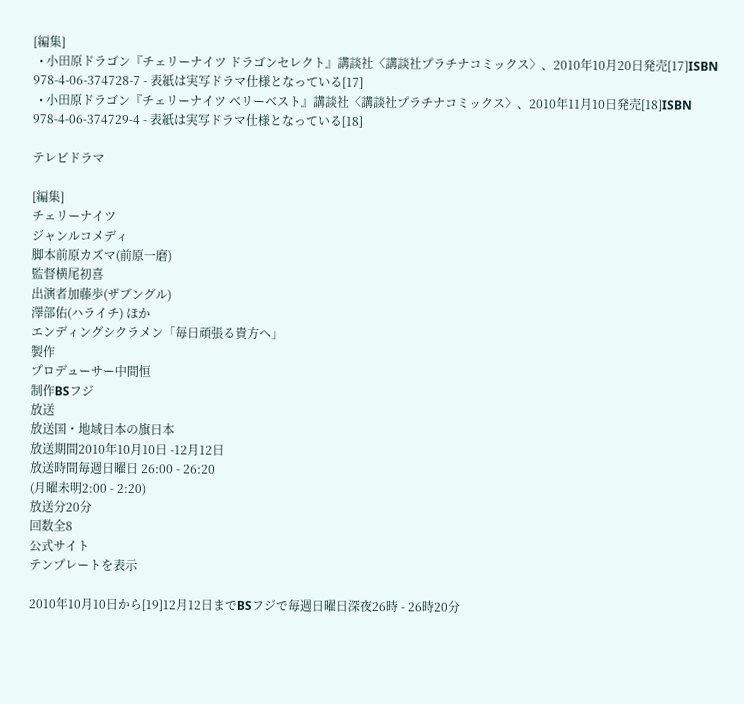[編集]
  • 小田原ドラゴン『チェリーナイツ ドラゴンセレクト』講談社〈講談社プラチナコミックス〉、2010年10月20日発売[17]ISBN 978-4-06-374728-7 - 表紙は実写ドラマ仕様となっている[17]
  • 小田原ドラゴン『チェリーナイツ ベリーベスト』講談社〈講談社プラチナコミックス〉、2010年11月10日発売[18]ISBN 978-4-06-374729-4 - 表紙は実写ドラマ仕様となっている[18]

テレビドラマ

[編集]
チェリーナイツ
ジャンルコメディ
脚本前原カズマ(前原一磨)
監督横尾初喜
出演者加藤歩(ザブングル)
澤部佑(ハライチ) ほか
エンディングシクラメン「毎日頑張る貴方へ」
製作
プロデューサー中間恒
制作BSフジ
放送
放送国・地域日本の旗日本
放送期間2010年10月10日 -12月12日
放送時間毎週日曜日 26:00 - 26:20
(月曜未明2:00 - 2:20)
放送分20分
回数全8
公式サイト
テンプレートを表示

2010年10月10日から[19]12月12日までBSフジで毎週日曜日深夜26時 - 26時20分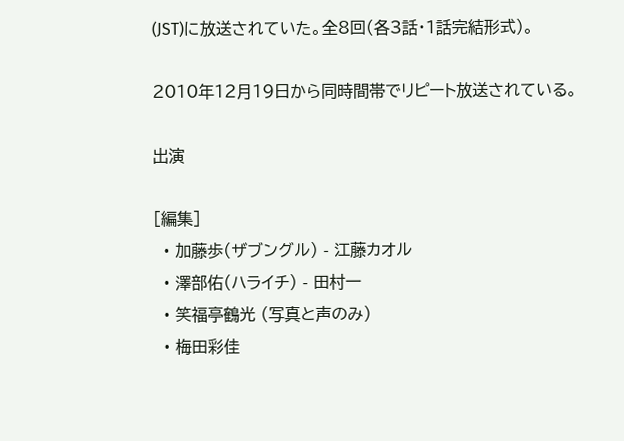(JST)に放送されていた。全8回(各3話・1話完結形式)。

2010年12月19日から同時間帯でリピート放送されている。

出演

[編集]
  • 加藤歩(ザブングル) - 江藤カオル
  • 澤部佑(ハライチ) - 田村一
  • 笑福亭鶴光 (写真と声のみ)
  • 梅田彩佳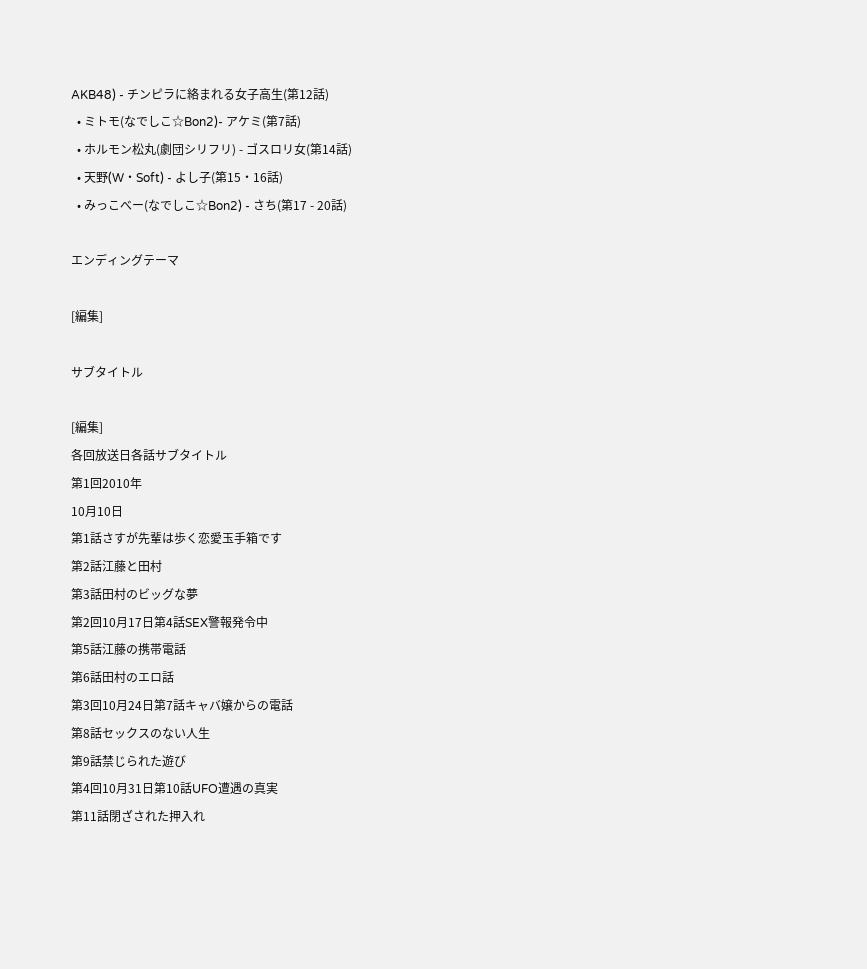AKB48) - チンピラに絡まれる女子高生(第12話)
  • ミトモ(なでしこ☆Bon2)- アケミ(第7話)
  • ホルモン松丸(劇団シリフリ) - ゴスロリ女(第14話)
  • 天野(W・Soft) - よし子(第15・16話)
  • みっこべー(なでしこ☆Bon2) - さち(第17 - 20話)

エンディングテーマ

[編集]

サブタイトル

[編集]
各回放送日各話サブタイトル
第1回2010年
10月10日
第1話さすが先輩は歩く恋愛玉手箱です
第2話江藤と田村
第3話田村のビッグな夢
第2回10月17日第4話SEX警報発令中
第5話江藤の携帯電話
第6話田村のエロ話
第3回10月24日第7話キャバ嬢からの電話
第8話セックスのない人生
第9話禁じられた遊び
第4回10月31日第10話UFO遭遇の真実
第11話閉ざされた押入れ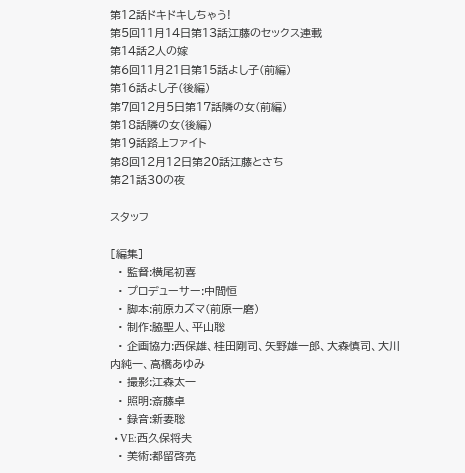第12話ドキドキしちゃう!
第5回11月14日第13話江藤のセックス連載
第14話2人の嫁
第6回11月21日第15話よし子(前編)
第16話よし子(後編)
第7回12月5日第17話隣の女(前編)
第18話隣の女(後編)
第19話路上ファイト
第8回12月12日第20話江藤とさち
第21話30の夜

スタッフ

[編集]
  • 監督:横尾初喜
  • プロデューサー:中間恒
  • 脚本:前原カズマ(前原一磨)
  • 制作:脇聖人、平山聡
  • 企画協力:西保雄、桂田剛司、矢野雄一郎、大森慎司、大川内純一、高橋あゆみ
  • 撮影:江森太一
  • 照明:斎藤卓
  • 録音:新妻聡
  • VE:西久保将夫
  • 美術:都留啓亮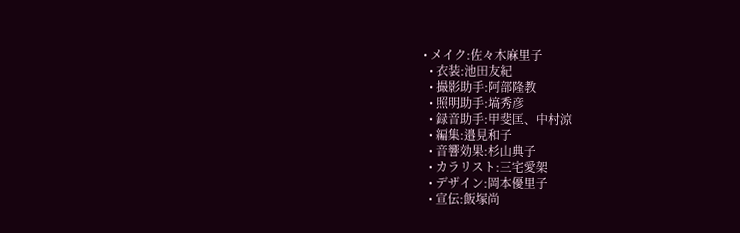• メイク:佐々木麻里子
  • 衣装:池田友紀
  • 撮影助手:阿部隆教
  • 照明助手:塙秀彦
  • 録音助手:甲斐匡、中村涼
  • 編集:邉見和子
  • 音響効果:杉山典子
  • カラリスト:三宅愛架
  • デザイン:岡本優里子
  • 宣伝:飯塚尚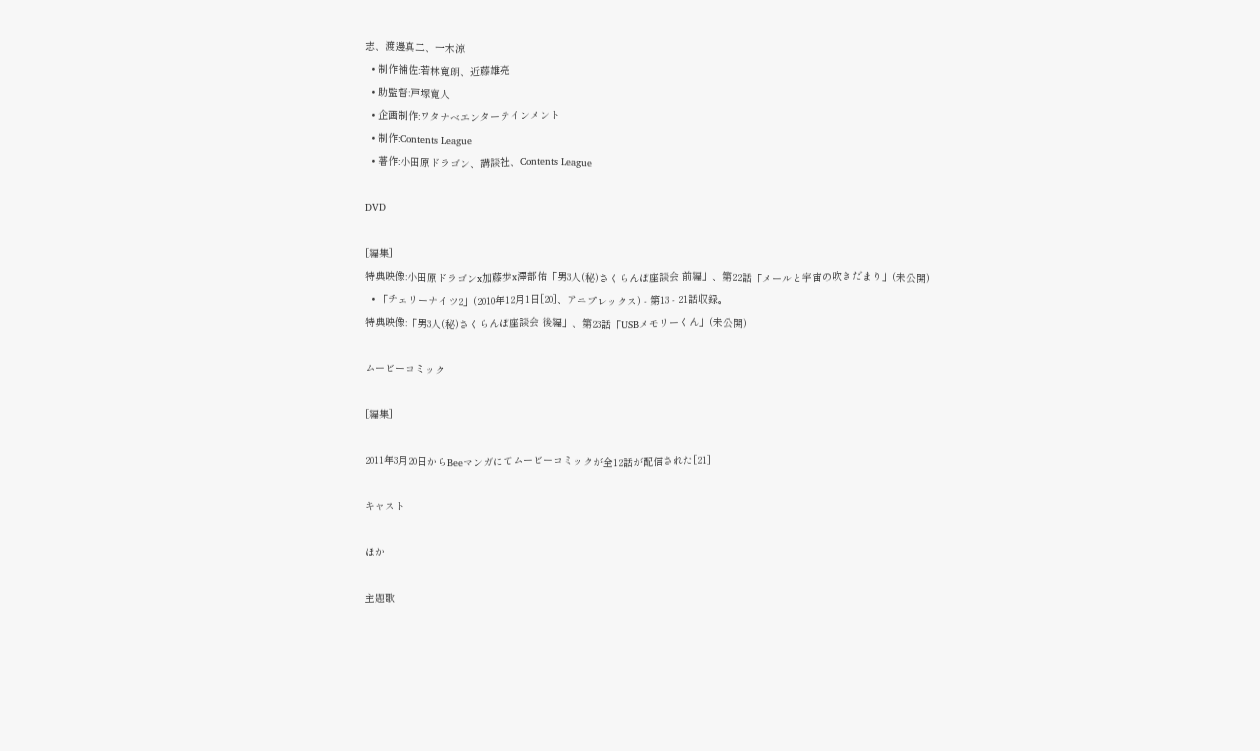志、渡邊真二、一木涼
  • 制作補佐:若林寛朗、近藤雄亮
  • 助監督:戸塚寛人
  • 企画制作:ワタナベエンターテインメント
  • 制作:Contents League
  • 著作:小田原ドラゴン、講談社、Contents League

DVD

[編集]
特典映像:小田原ドラゴンx加藤歩x澤部佑「男3人(秘)さくらんぼ座談会 前編」、第22話「メールと宇宙の吹きだまり」(未公開)
  • 「チェリーナイツ2」(2010年12月1日[20]、アニプレックス) - 第13 - 21話収録。
特典映像:「男3人(秘)さくらんぼ座談会 後編」、第23話「USBメモリーくん」(未公開)

ムービーコミック

[編集]

2011年3月20日からBeeマンガにてムービーコミックが全12話が配信された[21]

キャスト

ほか

主題歌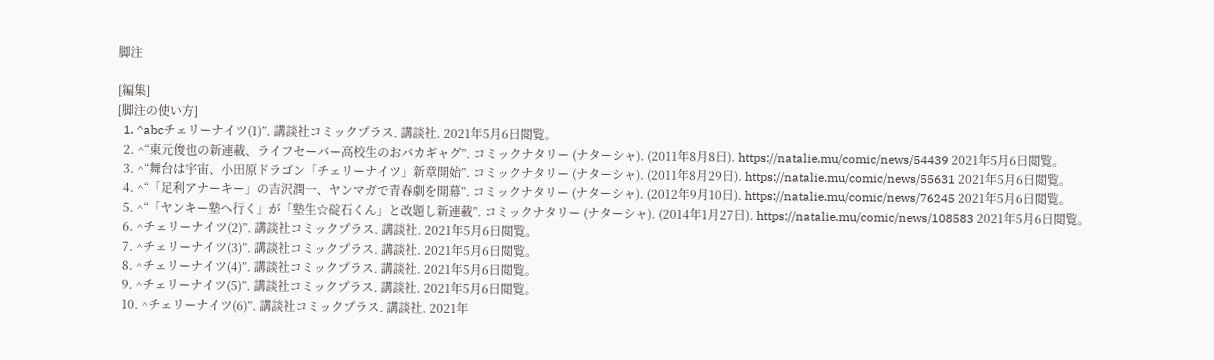脚注

[編集]
[脚注の使い方]
  1. ^abcチェリーナイツ(1)”. 講談社コミックプラス. 講談社. 2021年5月6日閲覧。
  2. ^“東元俊也の新連載、ライフセーバー高校生のおバカギャグ”. コミックナタリー (ナターシャ). (2011年8月8日). https://natalie.mu/comic/news/54439 2021年5月6日閲覧。
  3. ^“舞台は宇宙、小田原ドラゴン「チェリーナイツ」新章開始”. コミックナタリー (ナターシャ). (2011年8月29日). https://natalie.mu/comic/news/55631 2021年5月6日閲覧。
  4. ^“「足利アナーキー」の吉沢潤一、ヤンマガで青春劇を開幕”. コミックナタリー (ナターシャ). (2012年9月10日). https://natalie.mu/comic/news/76245 2021年5月6日閲覧。
  5. ^“「ヤンキー塾へ行く」が「塾生☆碇石くん」と改題し新連載”. コミックナタリー (ナターシャ). (2014年1月27日). https://natalie.mu/comic/news/108583 2021年5月6日閲覧。
  6. ^チェリーナイツ(2)”. 講談社コミックプラス. 講談社. 2021年5月6日閲覧。
  7. ^チェリーナイツ(3)”. 講談社コミックプラス. 講談社. 2021年5月6日閲覧。
  8. ^チェリーナイツ(4)”. 講談社コミックプラス. 講談社. 2021年5月6日閲覧。
  9. ^チェリーナイツ(5)”. 講談社コミックプラス. 講談社. 2021年5月6日閲覧。
  10. ^チェリーナイツ(6)”. 講談社コミックプラス. 講談社. 2021年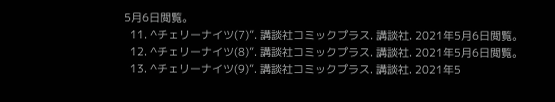5月6日閲覧。
  11. ^チェリーナイツ(7)”. 講談社コミックプラス. 講談社. 2021年5月6日閲覧。
  12. ^チェリーナイツ(8)”. 講談社コミックプラス. 講談社. 2021年5月6日閲覧。
  13. ^チェリーナイツ(9)”. 講談社コミックプラス. 講談社. 2021年5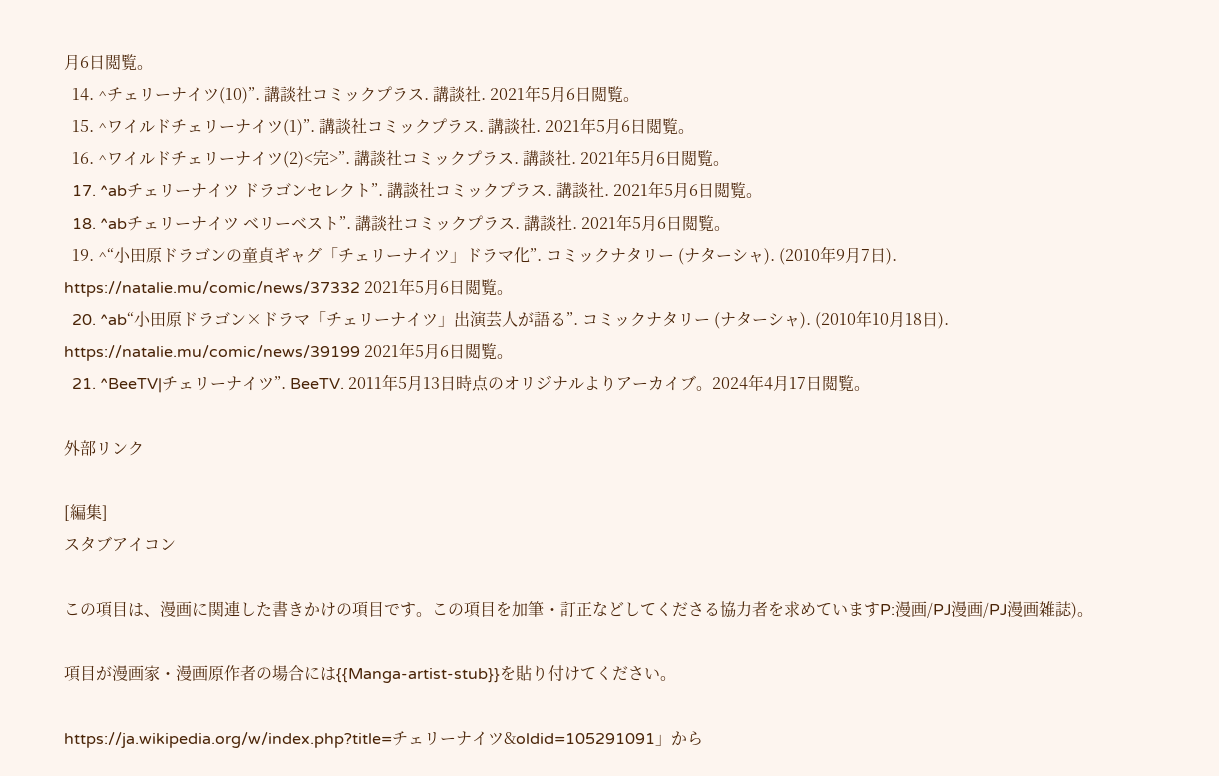月6日閲覧。
  14. ^チェリーナイツ(10)”. 講談社コミックプラス. 講談社. 2021年5月6日閲覧。
  15. ^ワイルドチェリーナイツ(1)”. 講談社コミックプラス. 講談社. 2021年5月6日閲覧。
  16. ^ワイルドチェリーナイツ(2)<完>”. 講談社コミックプラス. 講談社. 2021年5月6日閲覧。
  17. ^abチェリーナイツ ドラゴンセレクト”. 講談社コミックプラス. 講談社. 2021年5月6日閲覧。
  18. ^abチェリーナイツ ベリーベスト”. 講談社コミックプラス. 講談社. 2021年5月6日閲覧。
  19. ^“小田原ドラゴンの童貞ギャグ「チェリーナイツ」ドラマ化”. コミックナタリー (ナターシャ). (2010年9月7日). https://natalie.mu/comic/news/37332 2021年5月6日閲覧。
  20. ^ab“小田原ドラゴン×ドラマ「チェリーナイツ」出演芸人が語る”. コミックナタリー (ナターシャ). (2010年10月18日). https://natalie.mu/comic/news/39199 2021年5月6日閲覧。
  21. ^BeeTV|チェリーナイツ”. BeeTV. 2011年5月13日時点のオリジナルよりアーカイブ。2024年4月17日閲覧。

外部リンク

[編集]
スタブアイコン

この項目は、漫画に関連した書きかけの項目です。この項目を加筆・訂正などしてくださる協力者を求めていますP:漫画/PJ漫画/PJ漫画雑誌)。

項目が漫画家・漫画原作者の場合には{{Manga-artist-stub}}を貼り付けてください。

https://ja.wikipedia.org/w/index.php?title=チェリーナイツ&oldid=105291091」から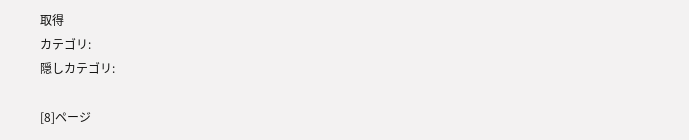取得
カテゴリ:
隠しカテゴリ:

[8]ページ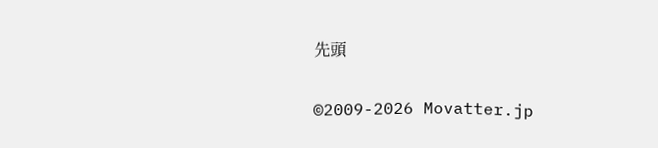先頭

©2009-2026 Movatter.jp